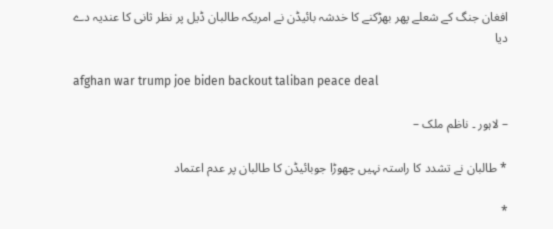افغان جنگ کے شعلے پھر بھڑکنے کا خدشہ بائیڈن نے امریکہ طالبان ڈیل پر نظر ثانی کا عندیہ دے دیا

afghan war trump joe biden backout taliban peace deal

– لاہور ۔ ناظم ملک –

* طالبان نے تشدد کا راستہ نہیں چھوڑا جوبائیڈن کا طالبان پر عدم اعتماد

*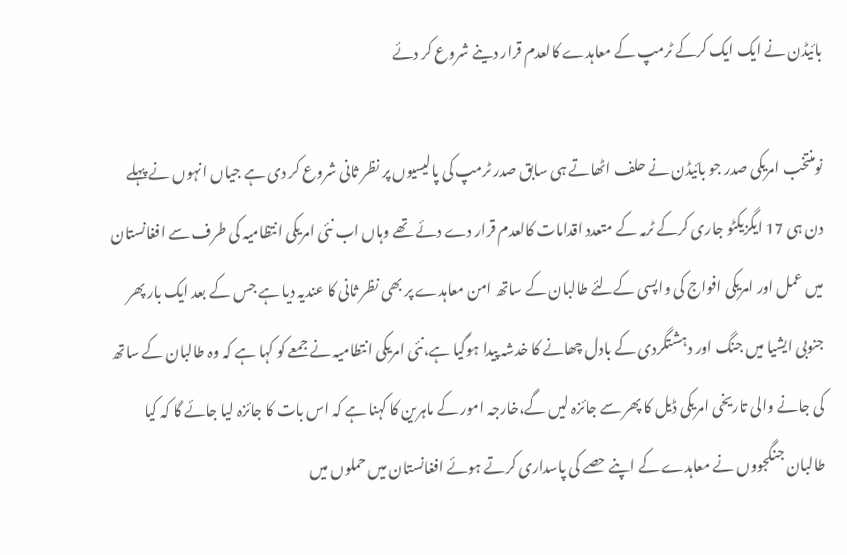بائیڈن نے ایک ایک کرکے ٹرمپ کے معاہدے کالعدم قرار دینے شروع کر دئے

نومنتخب امریکی صدر جو بائیڈن نے حلف اٹھاتے ہی سابق صدر ٹرمپ کی پالیسیوں پر نظر ثانی شروع کر دی ہے جیاں انہوں نے پہلے دن ہی 17 ایگزیکٹو جاری کرکے ٹرمہ کے متعدد اقدامات کالعدم قرار دے دئے تھے وہاں اب نئی امریکی انتظامیہ کی طرف سے افغانستان میں عمل اور امریکی افواج کی واپسی کےلئے طالبان کے ساتھ امن معاہدے پر بھی نظر ثانی کا عندیہ دیا ہے جس کے بعد ایک بار پھر جنوبی ایشیا میں جنگ اور دہشتگردی کے بادل چھانے کا خدشہ پیدا ہوگیا ہے،نئی امریکی انتطامیہ نے جمعے کو کہا ہے کہ وہ طالبان کے ساتھ کی جانے والی تاریخی امریکی ڈیل کا پھر سے جائزہ لیں گے،خارجہ امور کے ماہرین کا کہنا ہے کہ اس بات کا جائزہ لیا جائے گا کہ کیا طالبان جنگجووں نے معاہدے کے اپنے حصے کی پاسداری کرتے ہوئے افغانستان میں حملوں میں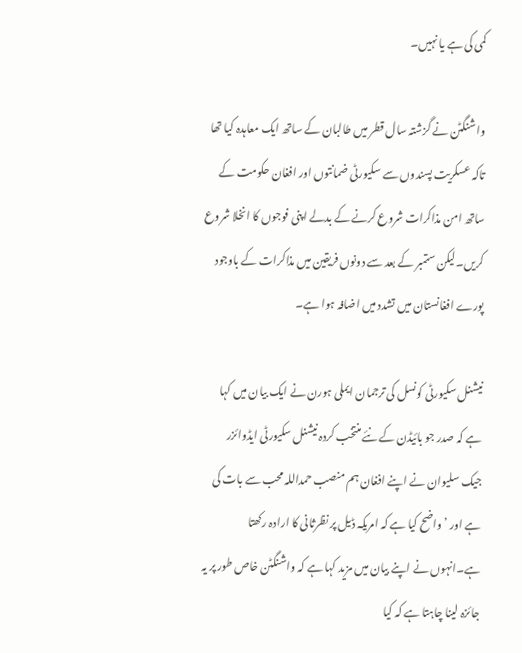کمی کی ہے یا نہیں۔

واشنگٹن نے گزشتہ سال قطر میں طالبان کے ساتھ ایک معاہدہ کیا تھا تاکہ عسکریت پسندوں سے سکیورٹی ضمانتوں اور افغان حکومت کے ساتھ امن مذاکرات شروع کرنے کے بدلے اپنی فوجوں کا انخلا شروع کریں۔لیکن ستمبر کے بعد سے دونوں فریقین میں مذاکرات کے باوجود پورے افغانستان میں تشدد میں اضافہ ہوا ہے۔

نیشنل سکیورٹی کونسل کی ترجمان ایملی ہورن نے ایک بیان میں کہا ہے کہ صدر جو بائیڈن کے نئے منتخب کردہ نیشنل سکیورٹی ایڈوائزر جیک سلیوان نے اپنے افغان ہم منصب حمداللہ محب سے بات کی ہے اور ’واضح کیا ہے کہ امریکہ ڈیل پر نظرثانی کا ارادہ رکھتا ہے۔انہوں نے اپنے بیان میں مزید کہا ہے کہ واشنگٹن خاص طور پر یہ جائزہ لینا چاہتا ہے کہ کیا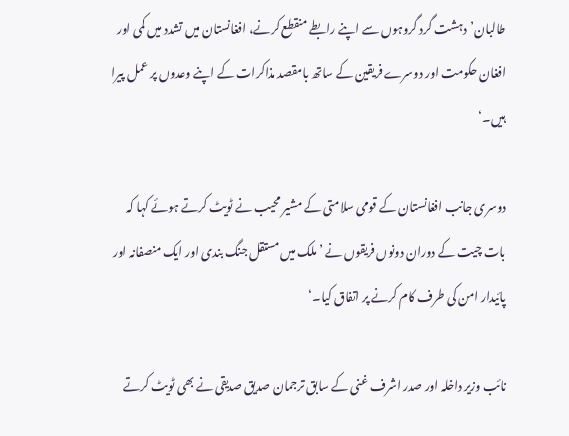طالبان’دہشت گرد گروہوں سے اپنے رابطے منقطع کرنے، افغانستان میں تشدد میں کمی اور افغان حکومت اور دوسرے فریقین کے ساتھ بامقصد مذاکرات کے اپنے وعدوں پر عمل پیرا ہیں۔‘

دوسری جانب افغانستان کے قومی سلامتی کے مشیر محیب نے ٹویٹ کرتے ہوئے کہا کہ بات چیت کے دوران دونوں فریقوں نے ’ملک میں مستقل جنگ بندی اور ایک منصفانہ اور پائیدار امن کی طرف کام کرنے پر اتفاق کیا۔‘

نائب وزیر داخلہ اور صدر اشرف غنی کے سابق ترجمان صدیق صدیقی نے بھی ٹویٹ کرتے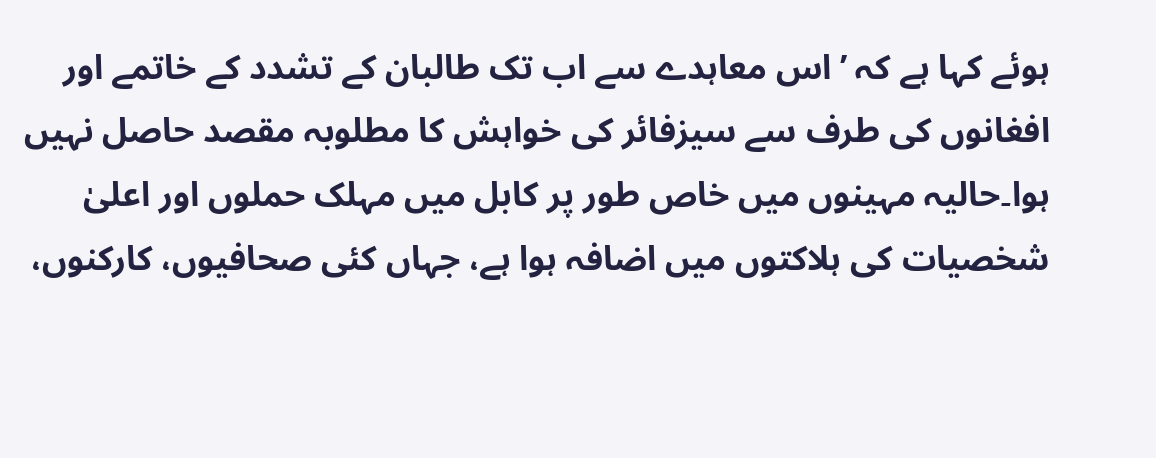ہوئے کہا ہے کہ ’اس معاہدے سے اب تک طالبان کے تشدد کے خاتمے اور افغانوں کی طرف سے سیزفائر کی خواہش کا مطلوبہ مقصد حاصل نہیں ہوا۔حالیہ مہینوں میں خاص طور پر کابل میں مہلک حملوں اور اعلیٰ شخصیات کی ہلاکتوں میں اضافہ ہوا ہے، جہاں کئی صحافیوں، کارکنوں،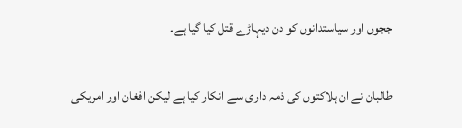ججوں اور سیاستدانوں کو دن دیہاڑے قتل کیا گیا ہے۔

طالبان نے ان ہلاکتوں کی ذمہ داری سے انکار کیا ہے لیکن افغان اور امریکی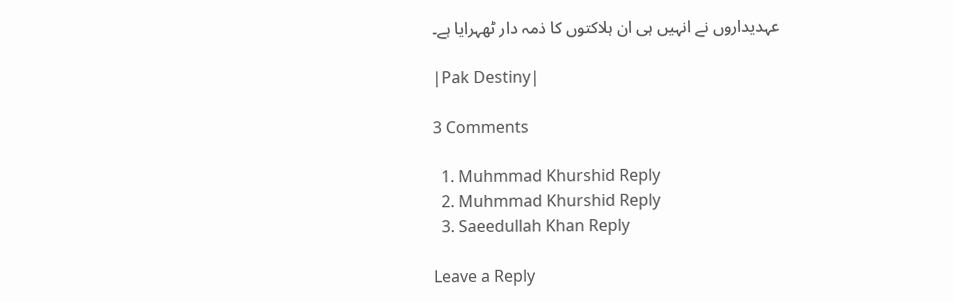عہدیداروں نے انہیں ہی ان ہلاکتوں کا ذمہ دار ٹھہرایا ہے۔

|Pak Destiny|

3 Comments

  1. Muhmmad Khurshid Reply
  2. Muhmmad Khurshid Reply
  3. Saeedullah Khan Reply

Leave a Reply